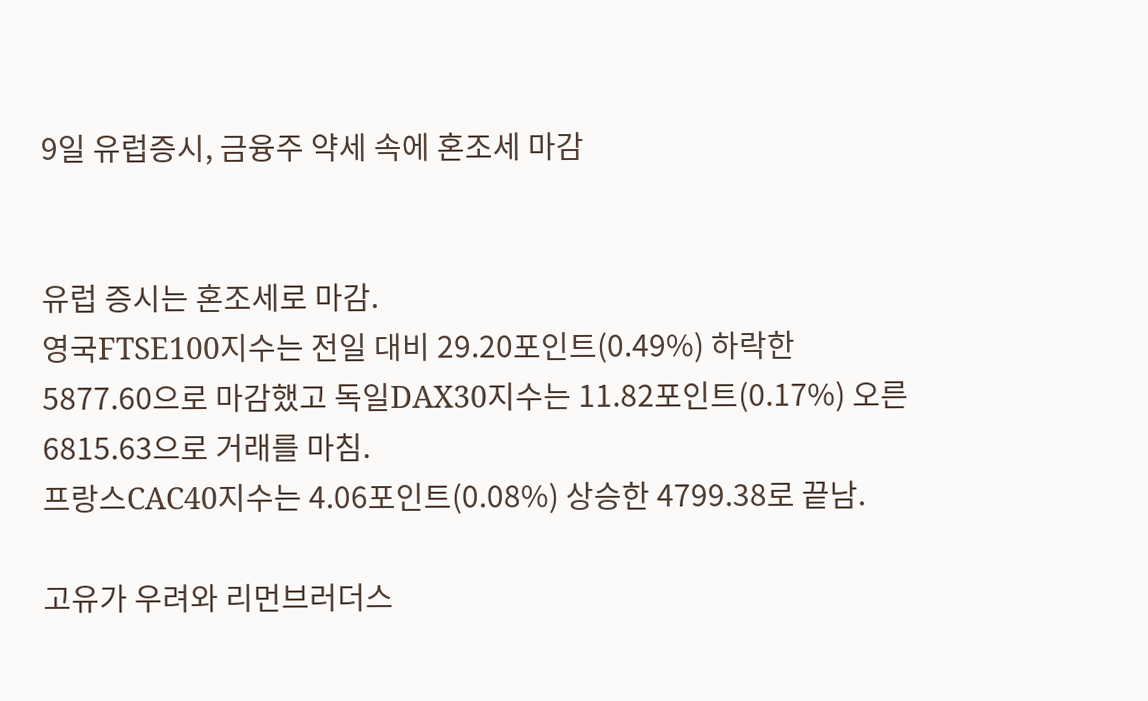9일 유럽증시, 금융주 약세 속에 혼조세 마감


유럽 증시는 혼조세로 마감.
영국FTSE100지수는 전일 대비 29.20포인트(0.49%) 하락한 5877.60으로 마감했고 독일DAX30지수는 11.82포인트(0.17%) 오른 6815.63으로 거래를 마침.
프랑스CAC40지수는 4.06포인트(0.08%) 상승한 4799.38로 끝남.

고유가 우려와 리먼브러더스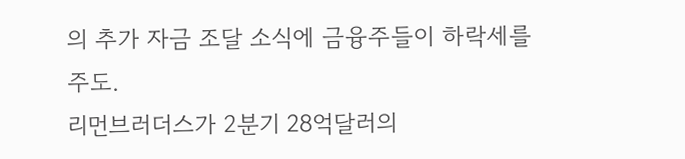의 추가 자금 조달 소식에 금융주들이 하락세를 주도.
리먼브러더스가 2분기 28억달러의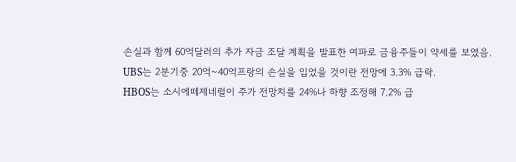손실과 함께 60억달러의 추가 자금 조달 계획을 발표한 여파로 금융주들이 약세를 보였음.
UBS는 2분기중 20억~40억프랑의 손실을 입었을 것이란 전망에 3.3% 급락.
HBOS는 소시에떼제네럴이 주가 전망치를 24%나 하향 조정해 7.2% 급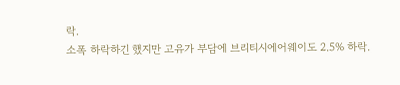락.
소폭 하락하긴 했지만 고유가 부담에 브리티시에어웨이도 2.5% 하락.